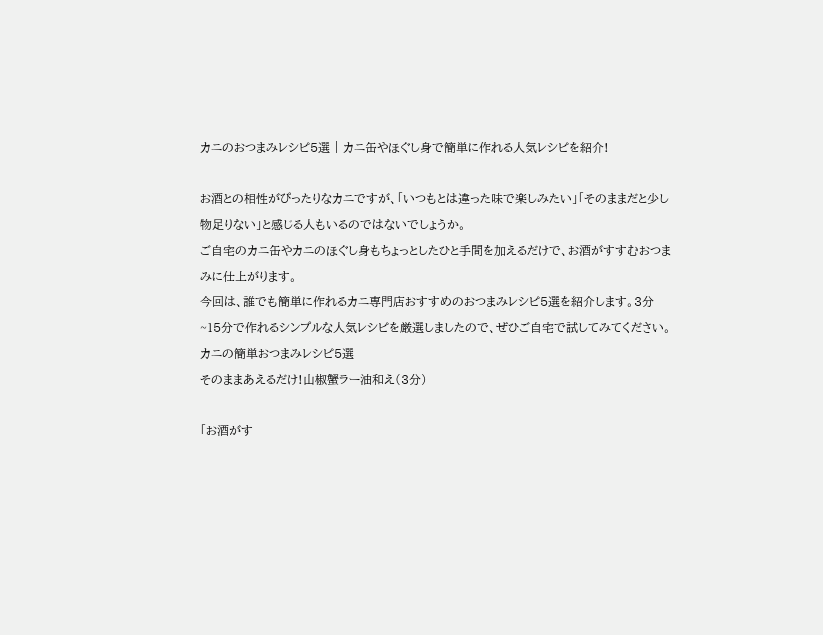カニのおつまみレシピ5選 | カニ缶やほぐし身で簡単に作れる人気レシピを紹介!

お酒との相性がぴったりなカニですが、「いつもとは違った味で楽しみたい」「そのままだと少し物足りない」と感じる人もいるのではないでしょうか。
ご自宅のカニ缶やカニのほぐし身もちょっとしたひと手間を加えるだけで、お酒がすすむおつまみに仕上がります。
今回は、誰でも簡単に作れるカニ専門店おすすめのおつまみレシピ5選を紹介します。3分~15分で作れるシンプルな人気レシピを厳選しましたので、ぜひご自宅で試してみてください。
カニの簡単おつまみレシピ5選
そのままあえるだけ!山椒蟹ラー油和え(3分)

「お酒がす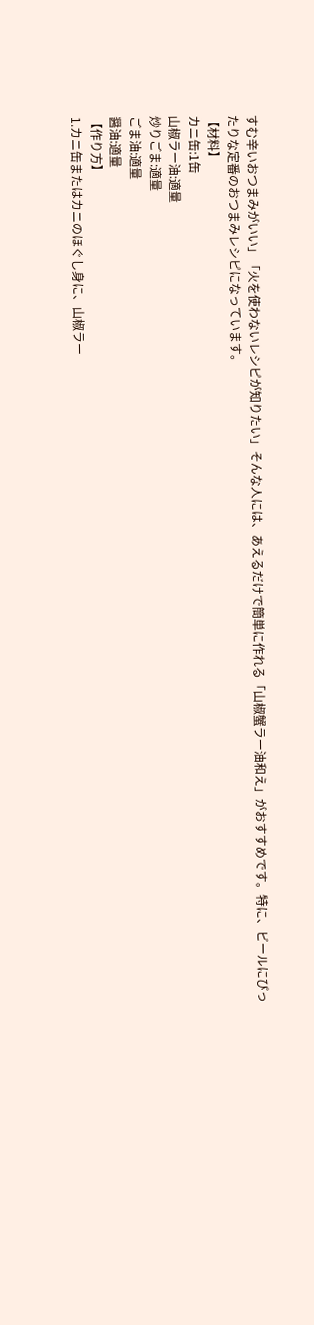すむ辛いおつまみがいい」「火を使わないレシピが知りたい」そんな人には、あえるだけで簡単に作れる「山椒蟹ラー油和え」がおすすめです。特に、ビールにぴったりな定番のおつまみレシピになっています。
【材料】
カニ缶:1缶
山椒ラー油:適量
炒りごま:適量
ごま油:適量
醤油:適量
【作り方】
1.カニ缶またはカニのほぐし身に、山椒ラー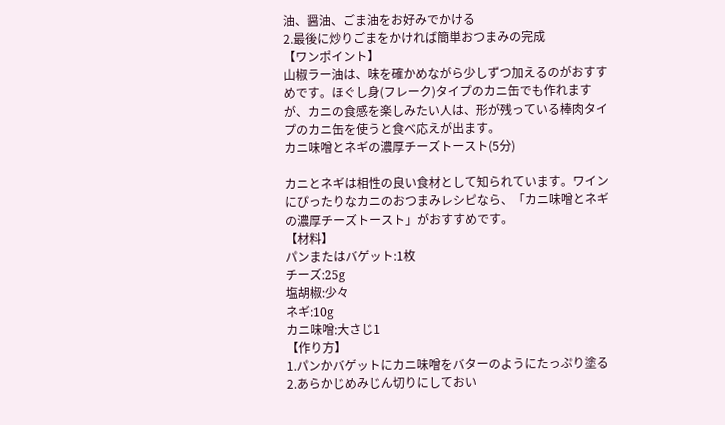油、醤油、ごま油をお好みでかける
2.最後に炒りごまをかければ簡単おつまみの完成
【ワンポイント】
山椒ラー油は、味を確かめながら少しずつ加えるのがおすすめです。ほぐし身(フレーク)タイプのカニ缶でも作れますが、カニの食感を楽しみたい人は、形が残っている棒肉タイプのカニ缶を使うと食べ応えが出ます。
カニ味噌とネギの濃厚チーズトースト(5分)

カニとネギは相性の良い食材として知られています。ワインにぴったりなカニのおつまみレシピなら、「カニ味噌とネギの濃厚チーズトースト」がおすすめです。
【材料】
パンまたはバゲット:1枚
チーズ:25g
塩胡椒:少々
ネギ:10g
カニ味噌:大さじ1
【作り方】
1.パンかバゲットにカニ味噌をバターのようにたっぷり塗る
2.あらかじめみじん切りにしておい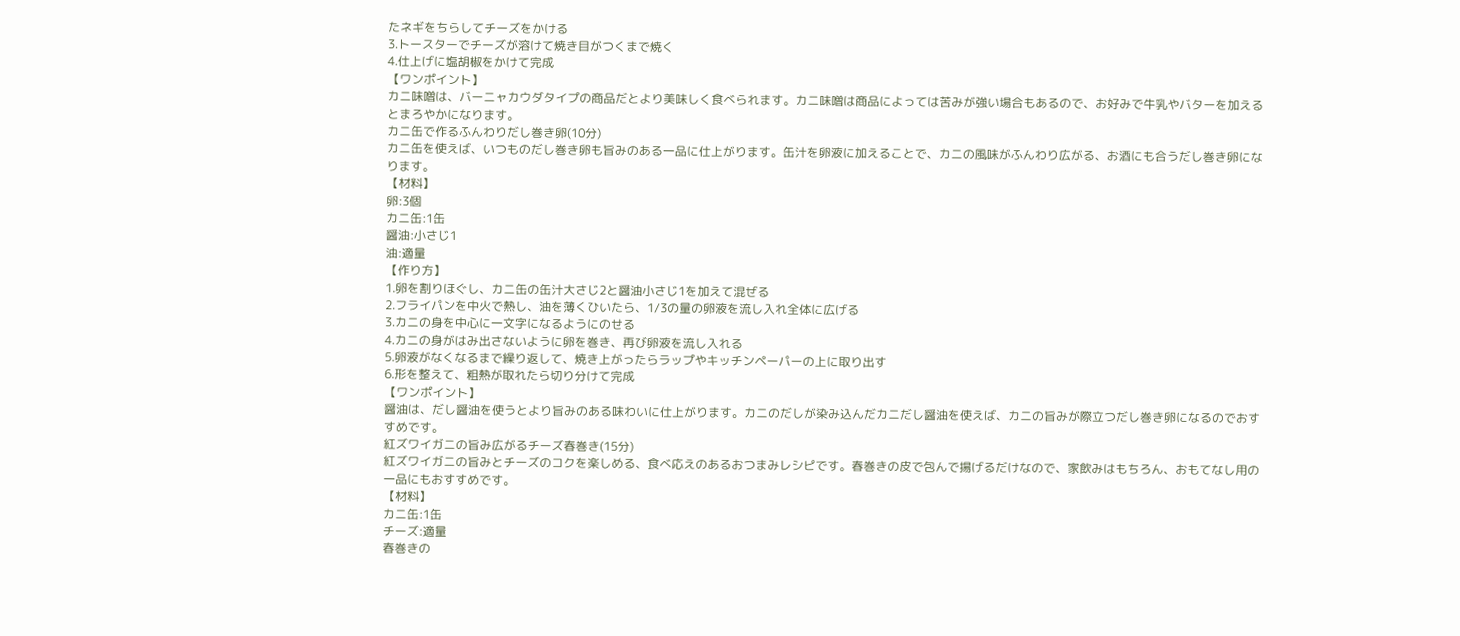たネギをちらしてチーズをかける
3.トースターでチーズが溶けて焼き目がつくまで焼く
4.仕上げに塩胡椒をかけて完成
【ワンポイント】
カニ味噌は、バーニャカウダタイプの商品だとより美味しく食べられます。カニ味噌は商品によっては苦みが強い場合もあるので、お好みで牛乳やバターを加えるとまろやかになります。
カニ缶で作るふんわりだし巻き卵(10分)
カニ缶を使えば、いつものだし巻き卵も旨みのある一品に仕上がります。缶汁を卵液に加えることで、カニの風味がふんわり広がる、お酒にも合うだし巻き卵になります。
【材料】
卵:3個
カニ缶:1缶
醤油:小さじ1
油:適量
【作り方】
1.卵を割りほぐし、カニ缶の缶汁大さじ2と醤油小さじ1を加えて混ぜる
2.フライパンを中火で熱し、油を薄くひいたら、1/3の量の卵液を流し入れ全体に広げる
3.カニの身を中心に一文字になるようにのせる
4.カニの身がはみ出さないように卵を巻き、再び卵液を流し入れる
5.卵液がなくなるまで繰り返して、焼き上がったらラップやキッチンペーパーの上に取り出す
6.形を整えて、粗熱が取れたら切り分けて完成
【ワンポイント】
醤油は、だし醤油を使うとより旨みのある味わいに仕上がります。カニのだしが染み込んだカニだし醤油を使えば、カニの旨みが際立つだし巻き卵になるのでおすすめです。
紅ズワイガニの旨み広がるチーズ春巻き(15分)
紅ズワイガニの旨みとチーズのコクを楽しめる、食べ応えのあるおつまみレシピです。春巻きの皮で包んで揚げるだけなので、家飲みはもちろん、おもてなし用の一品にもおすすめです。
【材料】
カニ缶:1缶
チーズ:適量
春巻きの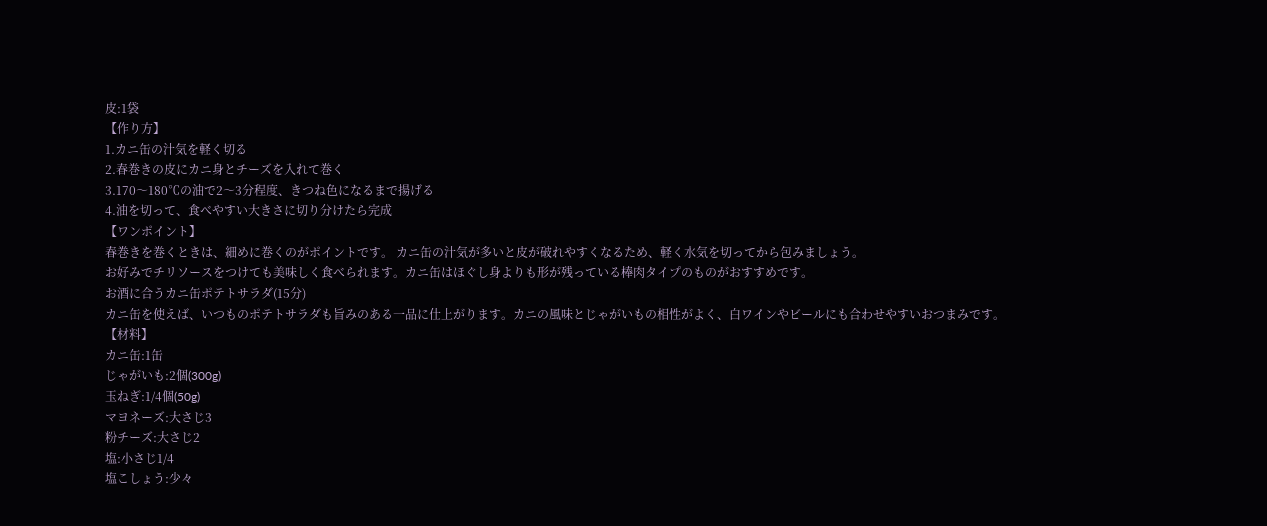皮:1袋
【作り方】
1.カニ缶の汁気を軽く切る
2.春巻きの皮にカニ身とチーズを入れて巻く
3.170〜180℃の油で2〜3分程度、きつね色になるまで揚げる
4.油を切って、食べやすい大きさに切り分けたら完成
【ワンポイント】
春巻きを巻くときは、細めに巻くのがポイントです。 カニ缶の汁気が多いと皮が破れやすくなるため、軽く水気を切ってから包みましょう。
お好みでチリソースをつけても美味しく食べられます。カニ缶はほぐし身よりも形が残っている棒肉タイプのものがおすすめです。
お酒に合うカニ缶ポテトサラダ(15分)
カニ缶を使えば、いつものポテトサラダも旨みのある一品に仕上がります。カニの風味とじゃがいもの相性がよく、白ワインやビールにも合わせやすいおつまみです。
【材料】
カニ缶:1缶
じゃがいも:2個(300g)
玉ねぎ:1/4個(50g)
マヨネーズ:大さじ3
粉チーズ:大さじ2
塩:小さじ1/4
塩こしょう:少々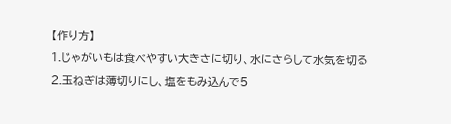【作り方】
1.じゃがいもは食べやすい大きさに切り、水にさらして水気を切る
2.玉ねぎは薄切りにし、塩をもみ込んで5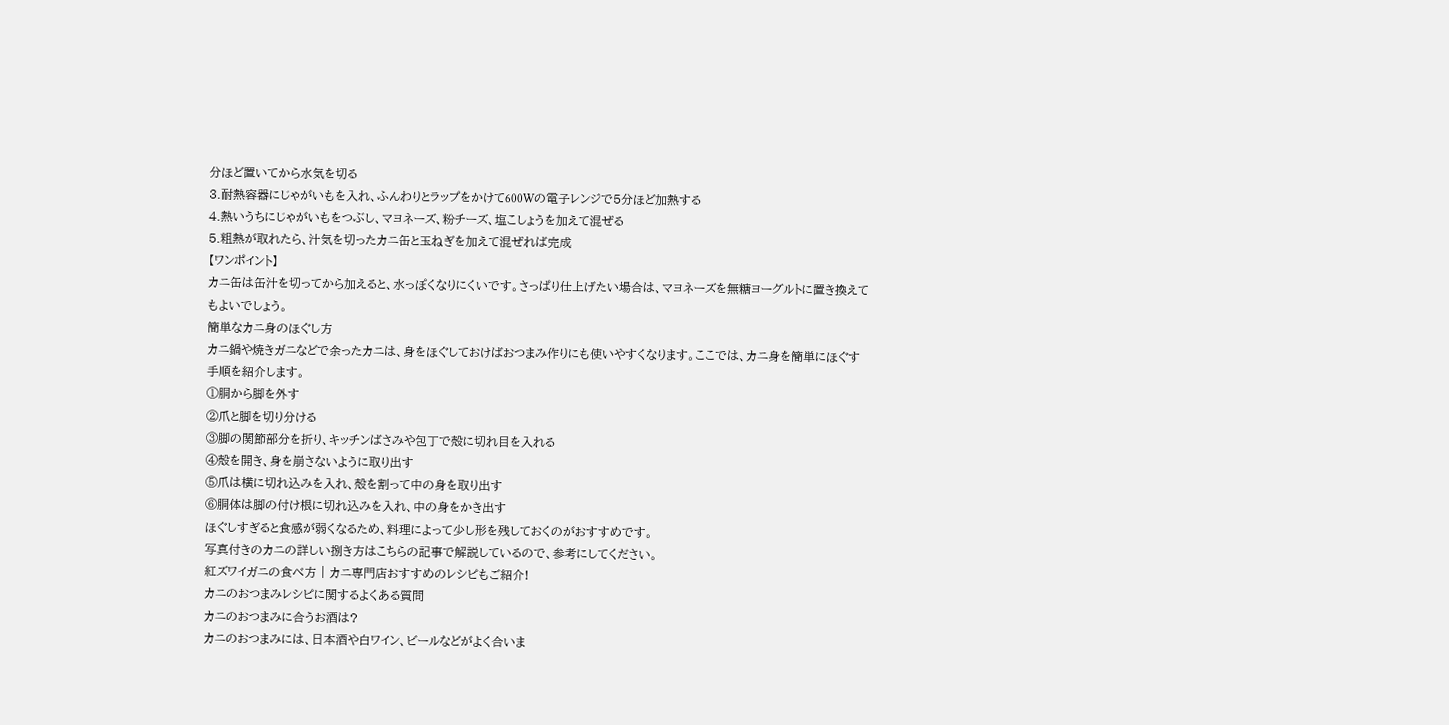分ほど置いてから水気を切る
3.耐熱容器にじゃがいもを入れ、ふんわりとラップをかけて600Wの電子レンジで5分ほど加熱する
4.熱いうちにじゃがいもをつぶし、マヨネーズ、粉チーズ、塩こしょうを加えて混ぜる
5.粗熱が取れたら、汁気を切ったカニ缶と玉ねぎを加えて混ぜれば完成
【ワンポイント】
カニ缶は缶汁を切ってから加えると、水っぽくなりにくいです。さっぱり仕上げたい場合は、マヨネーズを無糖ヨーグルトに置き換えてもよいでしょう。
簡単なカニ身のほぐし方
カニ鍋や焼きガニなどで余ったカニは、身をほぐしておけばおつまみ作りにも使いやすくなります。ここでは、カニ身を簡単にほぐす手順を紹介します。
①胴から脚を外す
②爪と脚を切り分ける
③脚の関節部分を折り、キッチンばさみや包丁で殻に切れ目を入れる
④殻を開き、身を崩さないように取り出す
⑤爪は横に切れ込みを入れ、殻を割って中の身を取り出す
⑥胴体は脚の付け根に切れ込みを入れ、中の身をかき出す
ほぐしすぎると食感が弱くなるため、料理によって少し形を残しておくのがおすすめです。
写真付きのカニの詳しい捌き方はこちらの記事で解説しているので、参考にしてください。
紅ズワイガニの食べ方 | カニ専門店おすすめのレシピもご紹介!
カニのおつまみレシピに関するよくある質問
カニのおつまみに合うお酒は?
カニのおつまみには、日本酒や白ワイン、ビールなどがよく合いま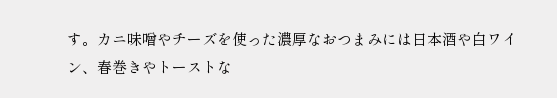す。カニ味噌やチーズを使った濃厚なおつまみには日本酒や白ワイン、春巻きやトーストな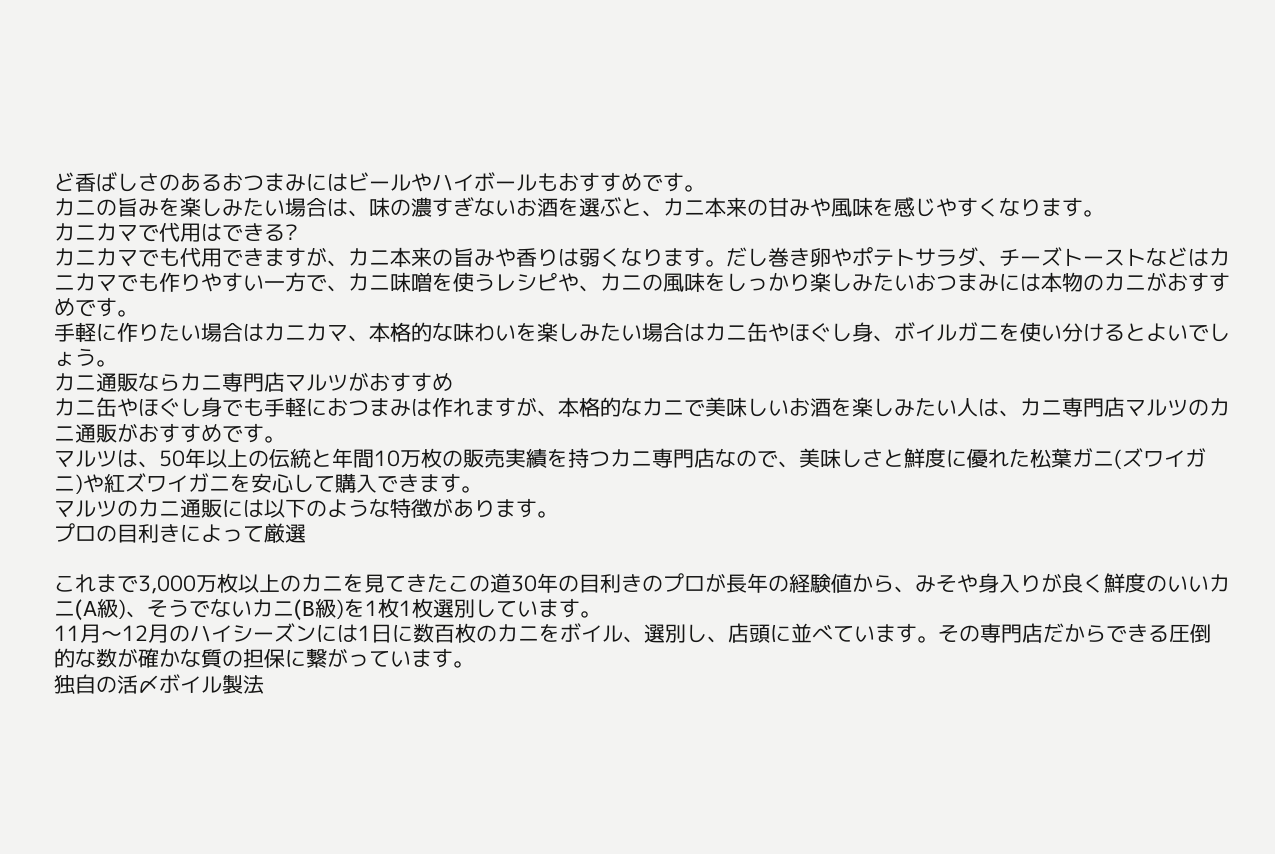ど香ばしさのあるおつまみにはビールやハイボールもおすすめです。
カニの旨みを楽しみたい場合は、味の濃すぎないお酒を選ぶと、カニ本来の甘みや風味を感じやすくなります。
カニカマで代用はできる?
カニカマでも代用できますが、カニ本来の旨みや香りは弱くなります。だし巻き卵やポテトサラダ、チーズトーストなどはカニカマでも作りやすい一方で、カニ味噌を使うレシピや、カニの風味をしっかり楽しみたいおつまみには本物のカニがおすすめです。
手軽に作りたい場合はカニカマ、本格的な味わいを楽しみたい場合はカニ缶やほぐし身、ボイルガニを使い分けるとよいでしょう。
カニ通販ならカニ専門店マルツがおすすめ
カニ缶やほぐし身でも手軽におつまみは作れますが、本格的なカニで美味しいお酒を楽しみたい人は、カニ専門店マルツのカニ通販がおすすめです。
マルツは、50年以上の伝統と年間10万枚の販売実績を持つカニ専門店なので、美味しさと鮮度に優れた松葉ガニ(ズワイガニ)や紅ズワイガニを安心して購入できます。
マルツのカニ通販には以下のような特徴があります。
プロの目利きによって厳選

これまで3,000万枚以上のカニを見てきたこの道30年の目利きのプロが長年の経験値から、みそや身入りが良く鮮度のいいカニ(A級)、そうでないカニ(B級)を1枚1枚選別しています。
11月〜12月のハイシーズンには1日に数百枚のカニをボイル、選別し、店頭に並べています。その専門店だからできる圧倒的な数が確かな質の担保に繋がっています。
独自の活〆ボイル製法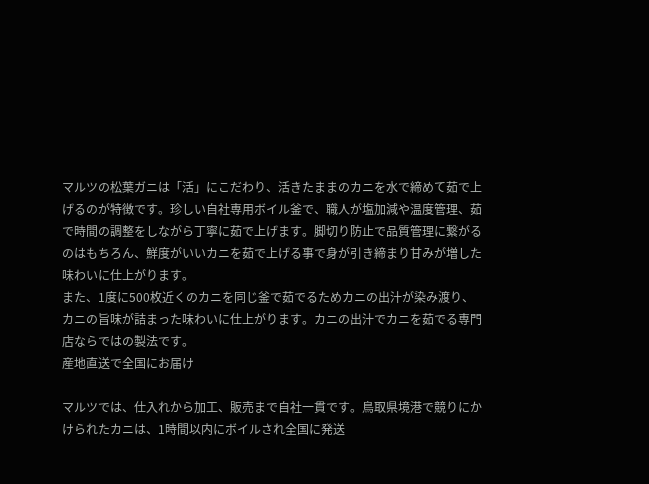マルツの松葉ガニは「活」にこだわり、活きたままのカニを水で締めて茹で上げるのが特徴です。珍しい自社専用ボイル釜で、職人が塩加減や温度管理、茹で時間の調整をしながら丁寧に茹で上げます。脚切り防止で品質管理に繋がるのはもちろん、鮮度がいいカニを茹で上げる事で身が引き締まり甘みが増した味わいに仕上がります。
また、1度に500枚近くのカニを同じ釜で茹でるためカニの出汁が染み渡り、カニの旨味が詰まった味わいに仕上がります。カニの出汁でカニを茹でる専門店ならではの製法です。
産地直送で全国にお届け

マルツでは、仕入れから加工、販売まで自社一貫です。鳥取県境港で競りにかけられたカニは、1時間以内にボイルされ全国に発送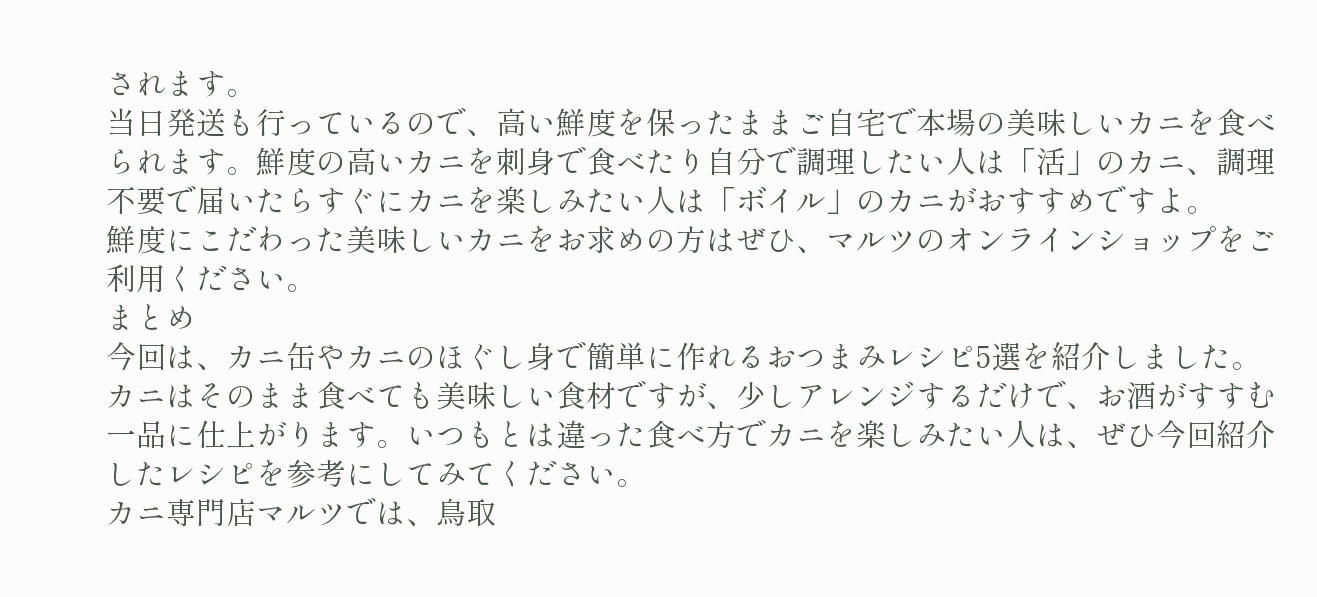されます。
当日発送も行っているので、高い鮮度を保ったままご自宅で本場の美味しいカニを食べられます。鮮度の高いカニを刺身で食べたり自分で調理したい人は「活」のカニ、調理不要で届いたらすぐにカニを楽しみたい人は「ボイル」のカニがおすすめですよ。
鮮度にこだわった美味しいカニをお求めの方はぜひ、マルツのオンラインショップをご利用ください。
まとめ
今回は、カニ缶やカニのほぐし身で簡単に作れるおつまみレシピ5選を紹介しました。
カニはそのまま食べても美味しい食材ですが、少しアレンジするだけで、お酒がすすむ一品に仕上がります。いつもとは違った食べ方でカニを楽しみたい人は、ぜひ今回紹介したレシピを参考にしてみてください。
カニ専門店マルツでは、鳥取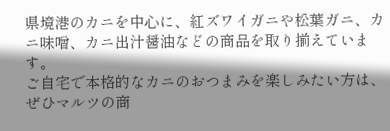県境港のカニを中心に、紅ズワイガニや松葉ガニ、カニ味噌、カニ出汁醤油などの商品を取り揃えています。
ご自宅で本格的なカニのおつまみを楽しみたい方は、ぜひマルツの商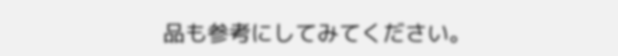品も参考にしてみてください。